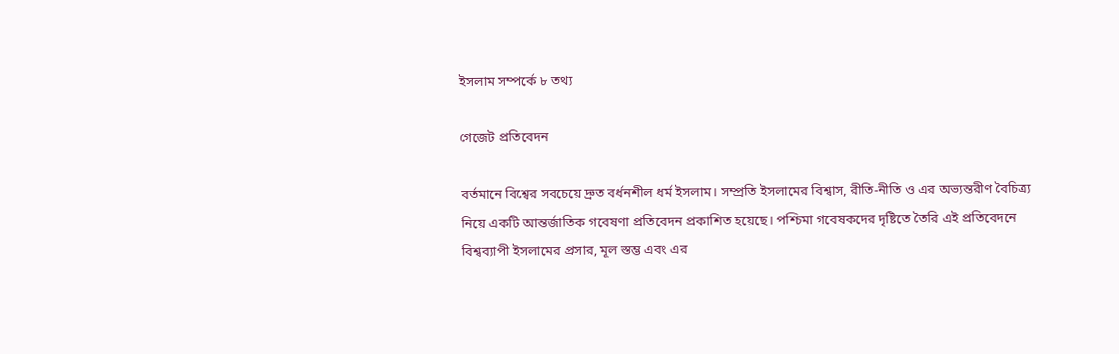ইসলাম সম্পর্কে ৮ তথ্য

গেজেট প্রতিবেদন

বর্তমানে বিশ্বের সবচেয়ে দ্রুত বর্ধনশীল ধর্ম ইসলাম। সম্প্রতি ইসলামের বিশ্বাস, রীতি-নীতি ও এর অভ্যন্তরীণ বৈচিত্র্য নিয়ে একটি আন্তর্জাতিক গবেষণা প্রতিবেদন প্রকাশিত হয়েছে। পশ্চিমা গবেষকদের দৃষ্টিতে তৈরি এই প্রতিবেদনে বিশ্বব্যাপী ইসলামের প্রসার, মূল স্তম্ভ এবং এর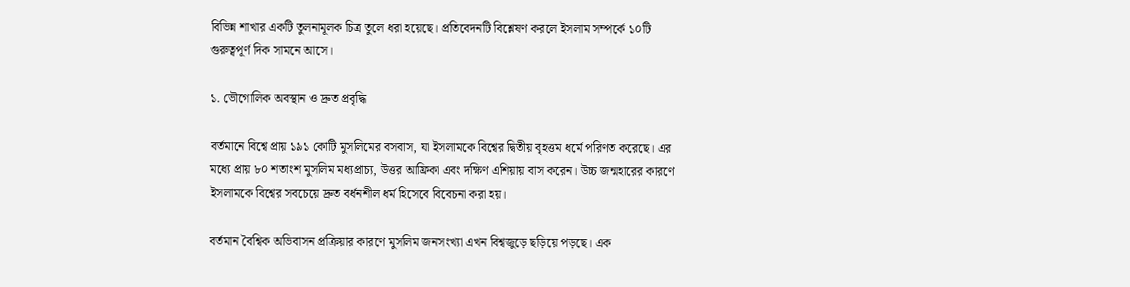বিভিন্ন শাখার একটি তুলনামূলক চিত্র তুলে ধরা হয়েছে। প্রতিবেদনটি বিশ্লেষণ করলে ইসলাম সম্পর্কে ১০টি গুরুত্বপূর্ণ দিক সামনে আসে।

১. ভৌগোলিক অবস্থান ও দ্রুত প্রবৃদ্ধি

বর্তমানে বিশ্বে প্রায় ১৯১ কোটি মুসলিমের বসবাস, যা ইসলামকে বিশ্বের দ্বিতীয় বৃহত্তম ধর্মে পরিণত করেছে। এর মধ্যে প্রায় ৮০ শতাংশ মুসলিম মধ্যপ্রাচ্য, উত্তর আফ্রিকা এবং দক্ষিণ এশিয়ায় বাস করেন। উচ্চ জন্মহারের কারণে ইসলামকে বিশ্বের সবচেয়ে দ্রুত বর্ধনশীল ধর্ম হিসেবে বিবেচনা করা হয়।

বর্তমান বৈশ্বিক অভিবাসন প্রক্রিয়ার কারণে মুসলিম জনসংখ্যা এখন বিশ্বজুড়ে ছড়িয়ে পড়ছে। এক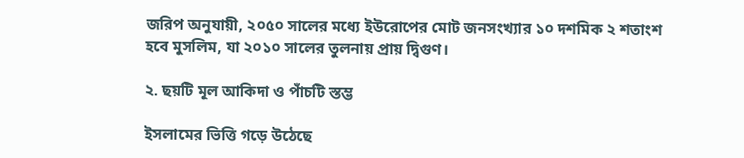জরিপ অনুযায়ী, ২০৫০ সালের মধ্যে ইউরোপের মোট জনসংখ্যার ১০ দশমিক ২ শতাংশ হবে মুসলিম, যা ২০১০ সালের তুলনায় প্রায় দ্বিগুণ।

২. ছয়টি মূল আকিদা ও পাঁচটি স্তম্ভ

ইসলামের ভিত্তি গড়ে উঠেছে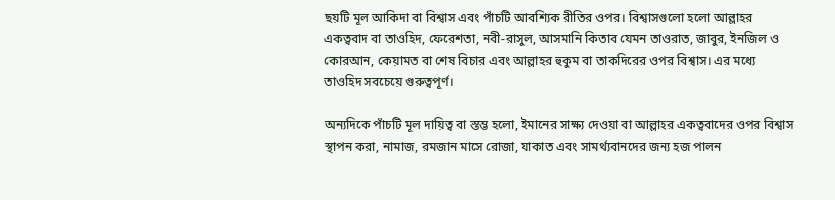ছয়টি মূল আকিদা বা বিশ্বাস এবং পাঁচটি আবশ্যিক রীতির ওপর। বিশ্বাসগুলো হলো আল্লাহর একত্ববাদ বা তাওহিদ, ফেরেশতা, নবী-রাসুল, আসমানি কিতাব যেমন তাওরাত, জাবুর, ইনজিল ও কোরআন, কেয়ামত বা শেষ বিচার এবং আল্লাহর হুকুম বা তাকদিরের ওপর বিশ্বাস। এর মধ্যে তাওহিদ সবচেয়ে গুরুত্বপূর্ণ।

অন্যদিকে পাঁচটি মূল দায়িত্ব বা স্তম্ভ হলো, ইমানের সাক্ষ্য দেওয়া বা আল্লাহর একত্ববাদের ওপর বিশ্বাস স্থাপন করা, নামাজ, রমজান মাসে রোজা, যাকাত এবং সামর্থ্যবানদের জন্য হজ পালন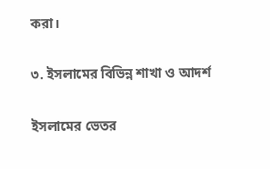করা।

৩. ইসলামের বিভিন্ন শাখা ও আদর্শ

ইসলামের ভেতর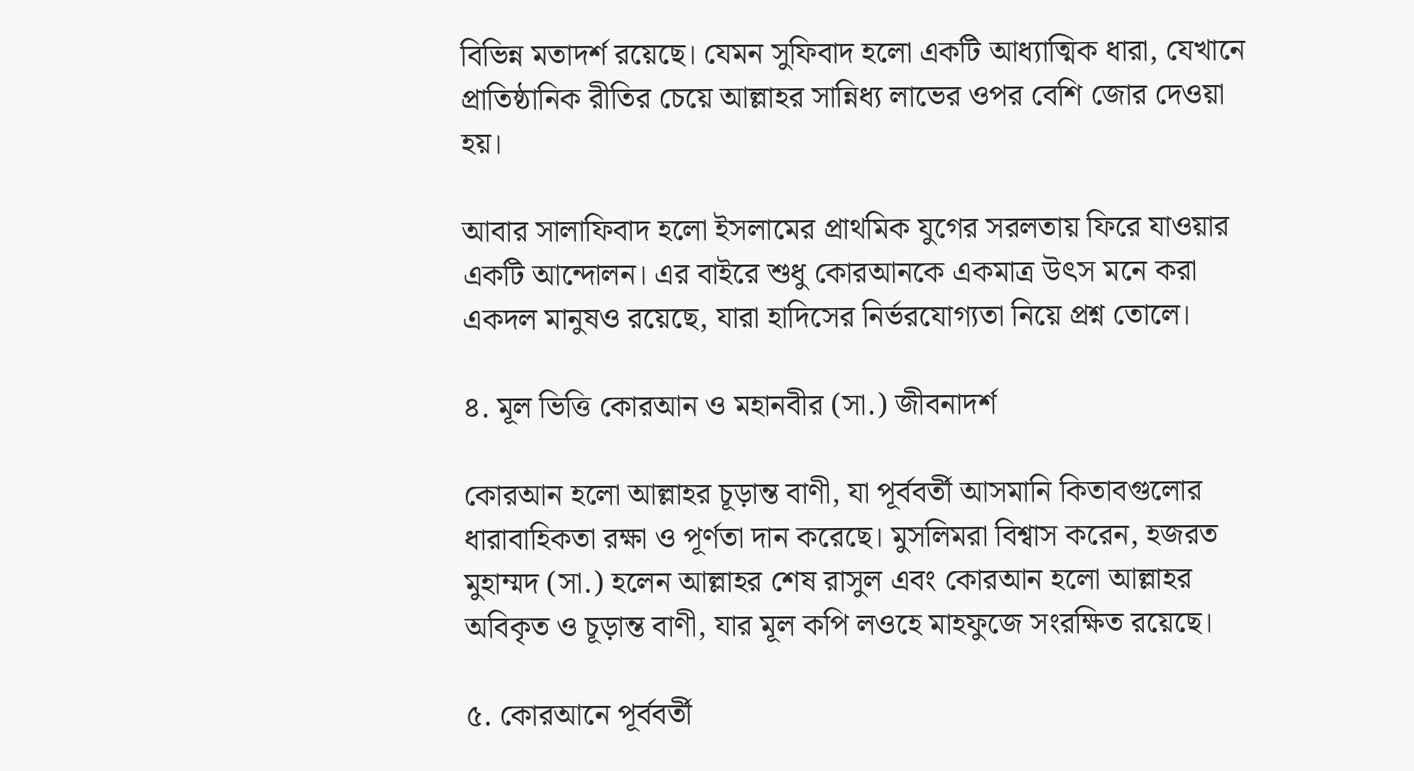বিভিন্ন মতাদর্শ রয়েছে। যেমন সুফিবাদ হলো একটি আধ্যাত্মিক ধারা, যেখানে প্রাতিষ্ঠানিক রীতির চেয়ে আল্লাহর সান্নিধ্য লাভের ওপর বেশি জোর দেওয়া হয়।

আবার সালাফিবাদ হলো ইসলামের প্রাথমিক যুগের সরলতায় ফিরে যাওয়ার একটি আন্দোলন। এর বাইরে শুধু কোরআনকে একমাত্র উৎস মনে করা একদল মানুষও রয়েছে, যারা হাদিসের নির্ভরযোগ্যতা নিয়ে প্রশ্ন তোলে।

৪. মূল ভিত্তি কোরআন ও মহানবীর (সা.) জীবনাদর্শ

কোরআন হলো আল্লাহর চূড়ান্ত বাণী, যা পূর্ববর্তী আসমানি কিতাবগুলোর ধারাবাহিকতা রক্ষা ও পূর্ণতা দান করেছে। মুসলিমরা বিশ্বাস করেন, হজরত মুহাম্মদ (সা.) হলেন আল্লাহর শেষ রাসুল এবং কোরআন হলো আল্লাহর অবিকৃত ও চূড়ান্ত বাণী, যার মূল কপি লওহে মাহফুজে সংরক্ষিত রয়েছে।

৫. কোরআনে পূর্ববর্তী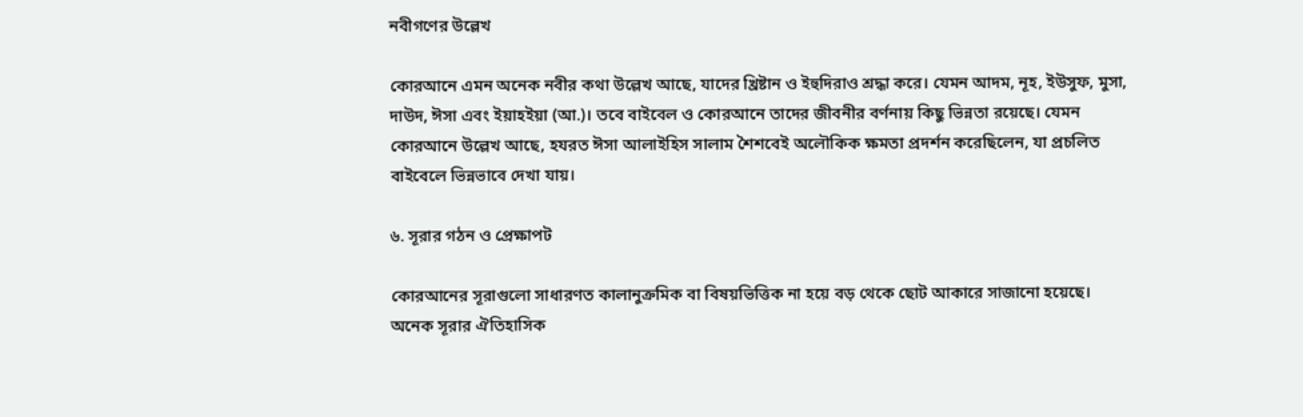নবীগণের উল্লেখ

কোরআনে এমন অনেক নবীর কথা উল্লেখ আছে, যাদের খ্রিষ্টান ও ইহুদিরাও শ্রদ্ধা করে। যেমন আদম, নূহ, ইউসুফ, মুসা, দাউদ, ঈসা এবং ইয়াহইয়া (আ.)। তবে বাইবেল ও কোরআনে তাদের জীবনীর বর্ণনায় কিছু ভিন্নতা রয়েছে। যেমন কোরআনে উল্লেখ আছে, হযরত ঈসা আলাইহিস সালাম শৈশবেই অলৌকিক ক্ষমতা প্রদর্শন করেছিলেন, যা প্রচলিত বাইবেলে ভিন্নভাবে দেখা যায়।

৬. সূরার গঠন ও প্রেক্ষাপট

কোরআনের সূরাগুলো সাধারণত কালানুক্রমিক বা বিষয়ভিত্তিক না হয়ে বড় থেকে ছোট আকারে সাজানো হয়েছে। অনেক সূরার ঐতিহাসিক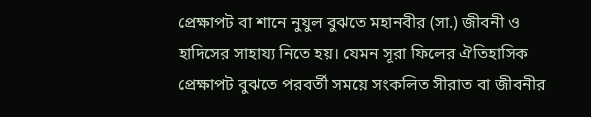প্রেক্ষাপট বা শানে নুযুল বুঝতে মহানবীর (সা.) জীবনী ও হাদিসের সাহায্য নিতে হয়। যেমন সূরা ফিলের ঐতিহাসিক প্রেক্ষাপট বুঝতে পরবর্তী সময়ে সংকলিত সীরাত বা জীবনীর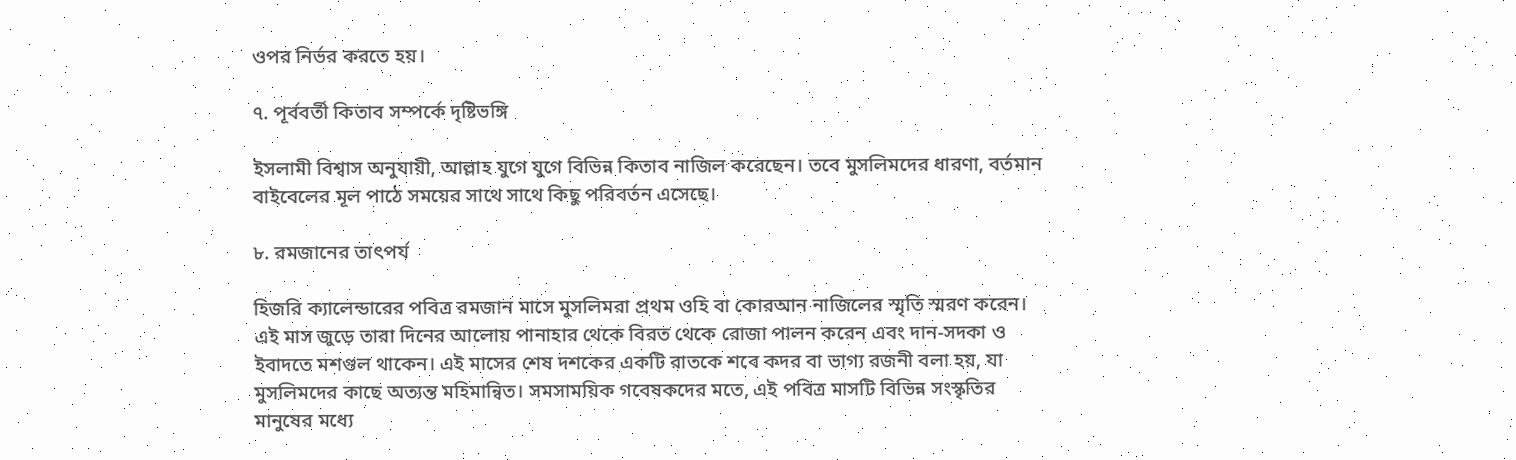ওপর নির্ভর করতে হয়।

৭. পূর্ববর্তী কিতাব সম্পর্কে দৃষ্টিভঙ্গি

ইসলামী বিশ্বাস অনুযায়ী, আল্লাহ যুগে যুগে বিভিন্ন কিতাব নাজিল করেছেন। তবে মুসলিমদের ধারণা, বর্তমান বাইবেলের মূল পাঠে সময়ের সাথে সাথে কিছু পরিবর্তন এসেছে।

৮. রমজানের তাৎপর্য

হিজরি ক্যালেন্ডারের পবিত্র রমজান মাসে মুসলিমরা প্রথম ওহি বা কোরআন নাজিলের স্মৃতি স্মরণ করেন। এই মাস জুড়ে তারা দিনের আলোয় পানাহার থেকে বিরত থেকে রোজা পালন করেন এবং দান-সদকা ও ইবাদতে মশগুল থাকেন। এই মাসের শেষ দশকের একটি রাতকে শবে কদর বা ভাগ্য রজনী বলা হয়, যা মুসলিমদের কাছে অত্যন্ত মহিমান্বিত। সমসাময়িক গবেষকদের মতে, এই পবিত্র মাসটি বিভিন্ন সংস্কৃতির মানুষের মধ্যে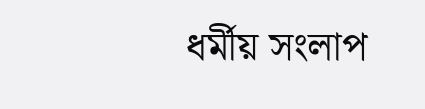ধর্মীয় সংলাপ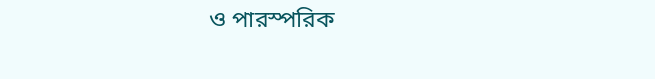ও পারস্পরিক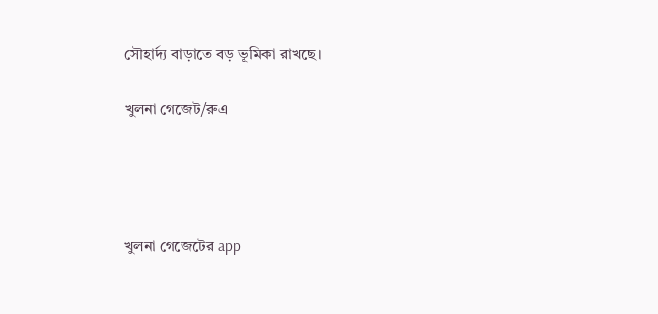সৌহার্দ্য বাড়াতে বড় ভূমিকা রাখছে।

খুলনা গেজেট/রুএ




খুলনা গেজেটের app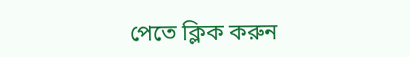পেতে ক্লিক করুন